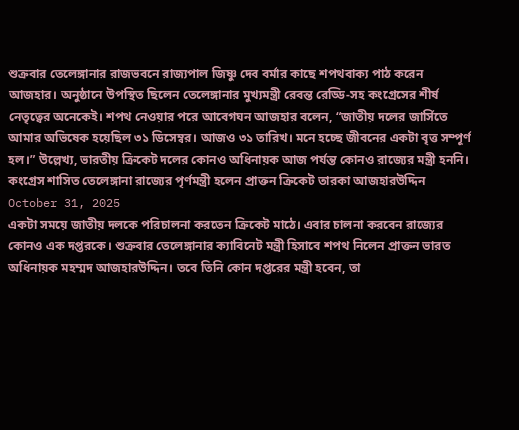শুক্রবার তেলেঙ্গানার রাজভবনে রাজ্যপাল জিষ্ণু দেব বর্মার কাছে শপথবাক্য পাঠ করেন আজহার। অনুষ্ঠানে উপস্থিত ছিলেন তেলেঙ্গানার মুখ্যমন্ত্রী রেবন্ত রেড্ডি-সহ কংগ্রেসের শীর্ষ নেতৃত্বের অনেকেই। শপথ নেওয়ার পরে আবেগঘন আজহার বলেন, “জাতীয় দলের জার্সিতে আমার অভিষেক হয়েছিল ৩১ ডিসেম্বর। আজও ৩১ তারিখ। মনে হচ্ছে জীবনের একটা বৃত্ত সম্পূর্ণ হল।” উল্লেখ্য, ভারতীয় ক্রিকেট দলের কোনও অধিনায়ক আজ পর্যন্ত কোনও রাজ্যের মন্ত্রী হননি।
কংগ্রেস শাসিত তেলেঙ্গানা রাজ্যের পৃর্ণমন্ত্রী হলেন প্রাক্তন ক্রিকেট তারকা আজহারউদ্দিন
October 31, 2025
একটা সময়ে জাতীয় দলকে পরিচালনা করতেন ক্রিকেট মাঠে। এবার চালনা করবেন রাজ্যের কোনও এক দপ্তরকে। শুক্রবার তেলেঙ্গানার ক্যাবিনেট মন্ত্রী হিসাবে শপথ নিলেন প্রাক্তন ভারত অধিনায়ক মহম্মদ আজহারউদ্দিন। তবে তিনি কোন দপ্তরের মন্ত্রী হবেন, তা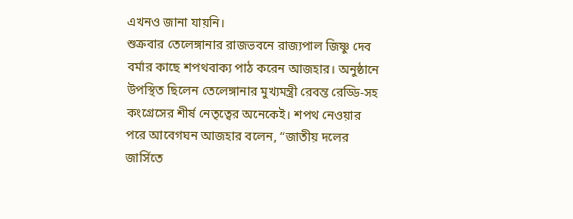এখনও জানা যায়নি।
শুক্রবার তেলেঙ্গানার রাজভবনে রাজ্যপাল জিষ্ণু দেব বর্মার কাছে শপথবাক্য পাঠ করেন আজহার। অনুষ্ঠানে উপস্থিত ছিলেন তেলেঙ্গানার মুখ্যমন্ত্রী রেবন্ত রেড্ডি-সহ কংগ্রেসের শীর্ষ নেতৃত্বের অনেকেই। শপথ নেওয়ার পরে আবেগঘন আজহার বলেন, “জাতীয় দলের জার্সিতে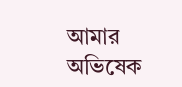আমার অভিষেক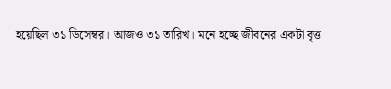হয়েছিল ৩১ ডিসেম্বর। আজও ৩১ তারিখ। মনে হচ্ছে জীবনের একটা বৃত্ত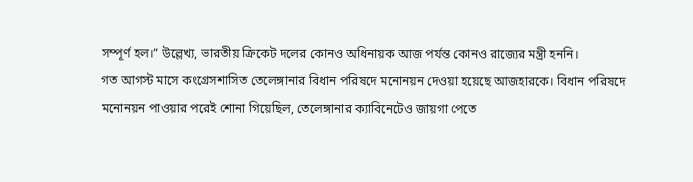সম্পূর্ণ হল।” উল্লেখ্য, ভারতীয় ক্রিকেট দলের কোনও অধিনায়ক আজ পর্যন্ত কোনও রাজ্যের মন্ত্রী হননি।
গত আগস্ট মাসে কংগ্রেসশাসিত তেলেঙ্গানার বিধান পরিষদে মনোনয়ন দেওয়া হয়েছে আজহারকে। বিধান পরিষদে মনোনয়ন পাওয়ার পরেই শোনা গিয়েছিল, তেলেঙ্গানার ক্যাবিনেটেও জায়গা পেতে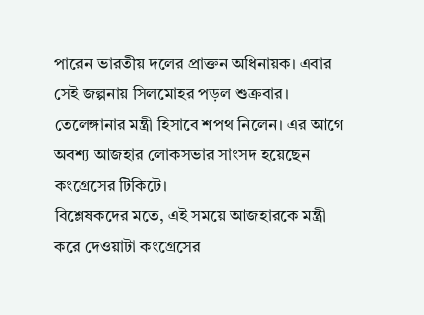পারেন ভারতীয় দলের প্রাক্তন অধিনায়ক। এবার সেই জল্পনায় সিলমোহর পড়ল শুক্রবার। তেলেঙ্গানার মন্ত্রী হিসাবে শপথ নিলেন। এর আগে অবশ্য আজহার লোকসভার সাংসদ হয়েছেন কংগ্রেসের টিকিটে।
বিশ্লেষকদের মতে, এই সময়ে আজহারকে মন্ত্রী করে দেওয়াটা কংগ্রেসের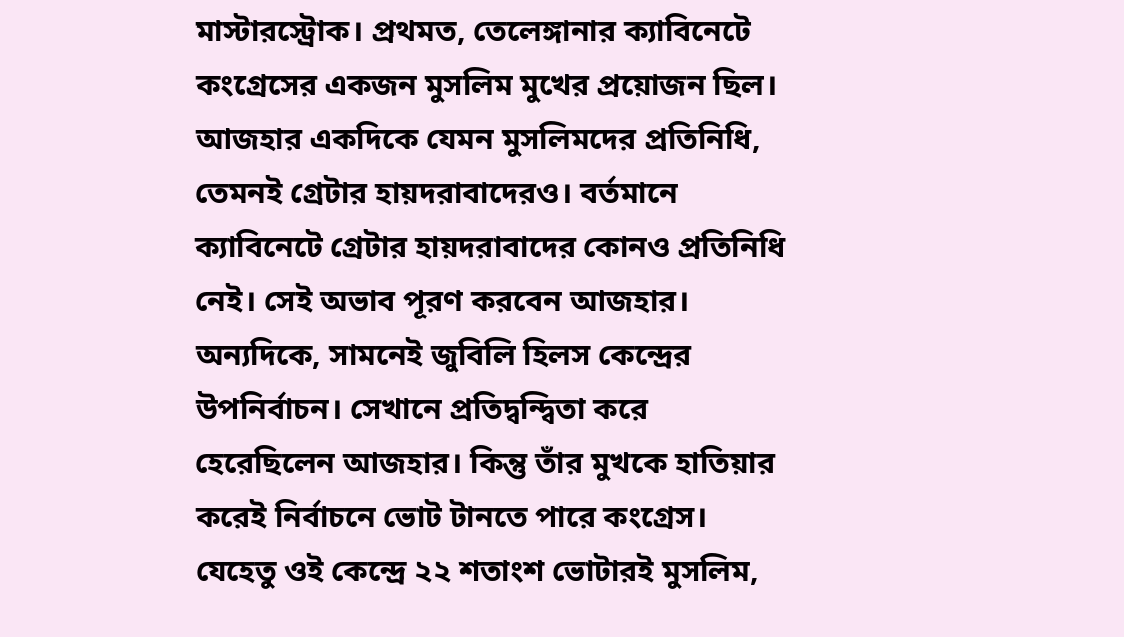মাস্টারস্ট্রোক। প্রথমত, তেলেঙ্গানার ক্যাবিনেটে কংগ্রেসের একজন মুসলিম মুখের প্রয়োজন ছিল। আজহার একদিকে যেমন মুসলিমদের প্রতিনিধি, তেমনই গ্রেটার হায়দরাবাদেরও। বর্তমানে ক্যাবিনেটে গ্রেটার হায়দরাবাদের কোনও প্রতিনিধি নেই। সেই অভাব পূরণ করবেন আজহার।
অন্যদিকে, সামনেই জুবিলি হিলস কেন্দ্রের উপনির্বাচন। সেখানে প্রতিদ্বন্দ্বিতা করে হেরেছিলেন আজহার। কিন্তু তাঁর মুখকে হাতিয়ার করেই নির্বাচনে ভোট টানতে পারে কংগ্রেস। যেহেতু ওই কেন্দ্রে ২২ শতাংশ ভোটারই মুসলিম,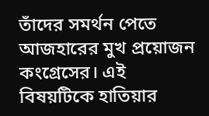তাঁদের সমর্থন পেতে আজহারের মুখ প্রয়োজন কংগ্রেসের। এই বিষয়টিকে হাতিয়ার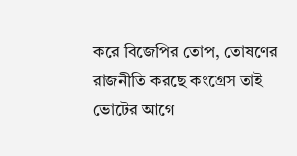করে বিজেপির তোপ, তোষণের রাজনীতি করছে কংগ্রেস তাই ভোটের আগে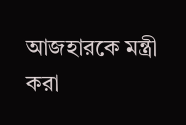আজহারকে মন্ত্রী করা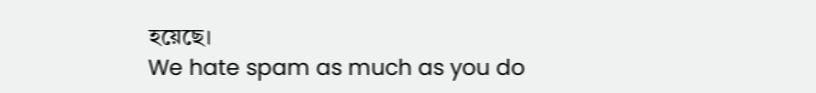হয়েছে।
We hate spam as much as you do